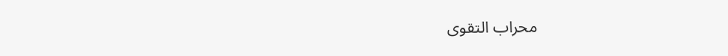محراب التقوى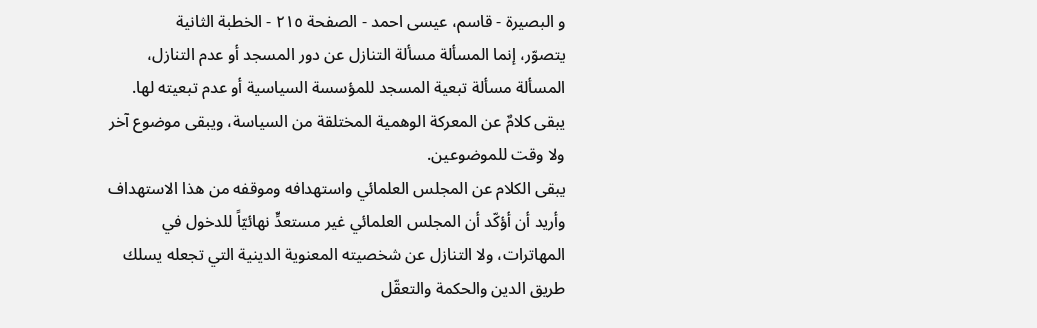و البصيرة - قاسم، عيسى احمد - الصفحة ٢١٥ - الخطبة الثانية
يتصوّر، إنما المسألة مسألة التنازل عن دور المسجد أو عدم التنازل، المسألة مسألة تبعية المسجد للمؤسسة السياسية أو عدم تبعيته لها.
يبقى كلامٌ عن المعركة الوهمية المختلقة من السياسة، ويبقى موضوع آخر ولا وقت للموضوعين.
يبقى الكلام عن المجلس العلمائي واستهدافه وموقفه من هذا الاستهداف وأريد أن أؤكّد أن المجلس العلمائي غير مستعدٍّ نهائيّاً للدخول في المهاترات، ولا التنازل عن شخصيته المعنوية الدينية التي تجعله يسلك طريق الدين والحكمة والتعقّل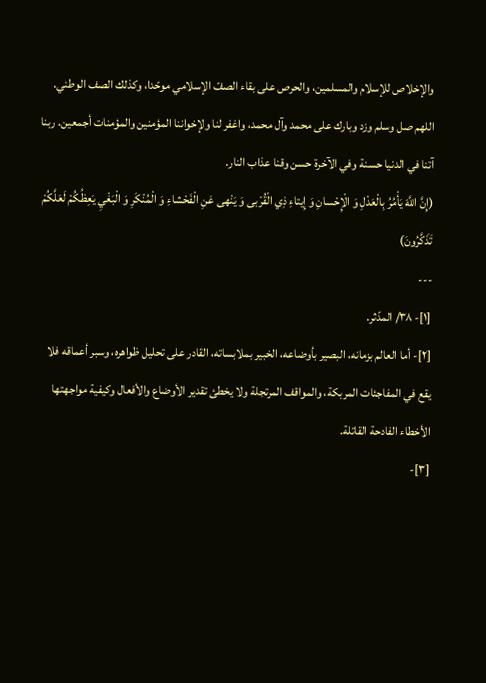والإخلاص للإسلام والمسلمين، والحرص على بقاء الصفّ الإسلامي موحّدا، وكذلك الصف الوطني.
اللهم صل وسلم وزد وبارك على محمد وآل محمد، واغفر لنا ولإخواننا المؤمنين والمؤمنات أجمعين. ربنا آتنا في الدنيا حسنة وفي الآخرة حسن وقنا عذاب النار.
(إِنَّ اللَّهَ يَأْمُرُ بِالْعَدْلِ وَ الْإِحْسانِ وَ إِيتاءِ ذِي الْقُرْبى وَ يَنْهى عَنِ الْفَحْشاءِ وَ الْمُنْكَرِ وَ الْبَغْيِ يَعِظُكُمْ لَعَلَّكُمْ تَذَكَّرُونَ)
---
[١]- ٣٨/ المدّثر.
[٢]- أما العالم بزمانه، البصير بأوضاعه، الخبير بملابساته، القادر على تحليل ظواهره، وسبر أعماقه فلا يقع في المفاجئات المربكة، والمواقف المرتجلة ولا يخطئ تقدير الأوضاع والأفعال وكيفية مواجهتها الأخطاء الفادحة القاتلة.
[٣]-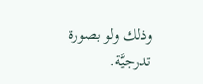وذلك ولو بصورة تدرجيَّة.